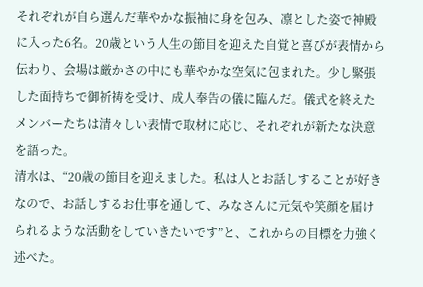それぞれが自ら選んだ華やかな振袖に身を包み、凛とした姿で神殿に入った6名。20歳という人生の節目を迎えた自覚と喜びが表情から伝わり、会場は厳かさの中にも華やかな空気に包まれた。少し緊張した面持ちで御祈祷を受け、成人奉告の儀に臨んだ。儀式を終えたメンバーたちは清々しい表情で取材に応じ、それぞれが新たな決意を語った。
清水は、“20歳の節目を迎えました。私は人とお話しすることが好きなので、お話しするお仕事を通して、みなさんに元気や笑顔を届けられるような活動をしていきたいです”と、これからの目標を力強く述べた。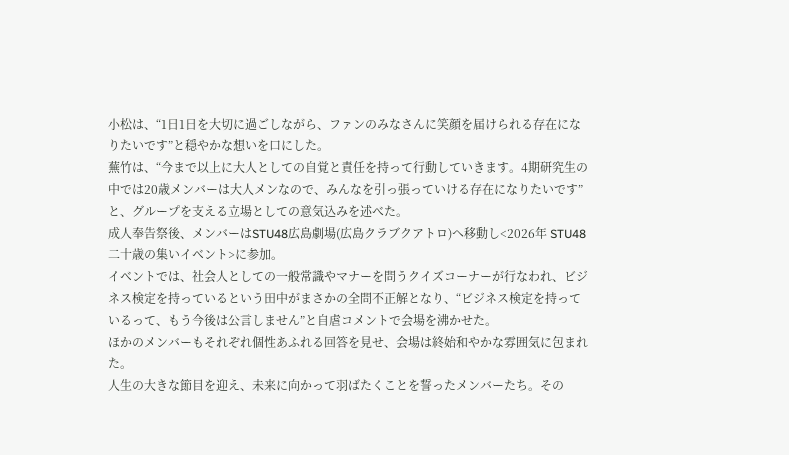小松は、“1日1日を大切に過ごしながら、ファンのみなさんに笑顔を届けられる存在になりたいです”と穏やかな想いを口にした。
蕪竹は、“今まで以上に大人としての自覚と責任を持って行動していきます。4期研究生の中では20歳メンバーは大人メンなので、みんなを引っ張っていける存在になりたいです”と、グループを支える立場としての意気込みを述べた。
成人奉告祭後、メンバーはSTU48広島劇場(広島クラブクアトロ)へ移動し<2026年 STU48 二十歳の集いイベント>に参加。
イベントでは、社会人としての一般常識やマナーを問うクイズコーナーが行なわれ、ビジネス検定を持っているという田中がまさかの全問不正解となり、“ビジネス検定を持っているって、もう今後は公言しません”と自虐コメントで会場を沸かせた。
ほかのメンバーもそれぞれ個性あふれる回答を見せ、会場は終始和やかな雰囲気に包まれた。
人生の大きな節目を迎え、未来に向かって羽ばたくことを誓ったメンバーたち。その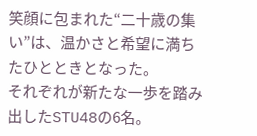笑顔に包まれた“二十歳の集い”は、温かさと希望に満ちたひとときとなった。
それぞれが新たな一歩を踏み出したSTU48の6名。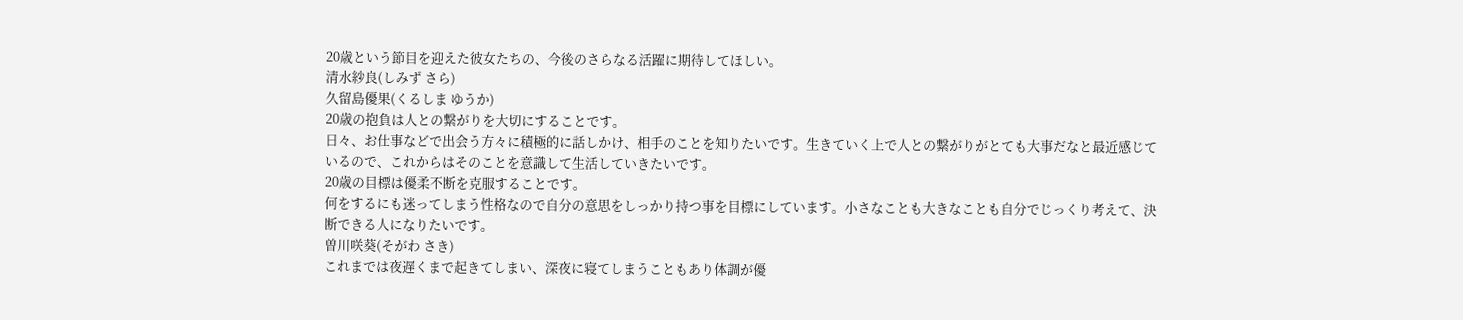20歳という節目を迎えた彼女たちの、今後のさらなる活躍に期待してほしい。
清水紗良(しみず さら)
久留島優果(くるしま ゆうか)
20歳の抱負は人との繋がりを大切にすることです。
日々、お仕事などで出会う方々に積極的に話しかけ、相手のことを知りたいです。生きていく上で人との繋がりがとても大事だなと最近感じているので、これからはそのことを意識して生活していきたいです。
20歳の目標は優柔不断を克服することです。
何をするにも迷ってしまう性格なので自分の意思をしっかり持つ事を目標にしています。小さなことも大きなことも自分でじっくり考えて、決断できる人になりたいです。
曽川咲葵(そがわ さき)
これまでは夜遅くまで起きてしまい、深夜に寝てしまうこともあり体調が優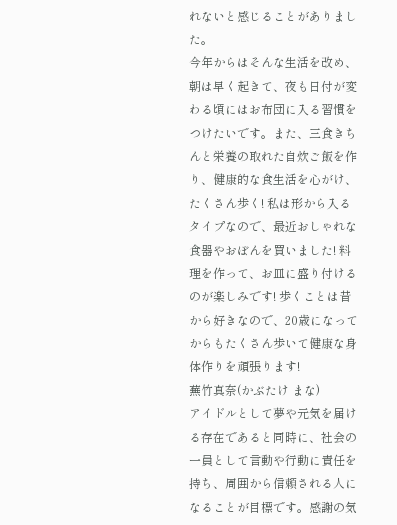れないと感じることがありました。
今年からはそんな生活を改め、朝は早く起きて、夜も日付が変わる頃にはお布団に入る習慣をつけたいです。また、三食きちんと栄養の取れた自炊ご飯を作り、健康的な食生活を心がけ、たくさん歩く! 私は形から入るタイプなので、最近おしゃれな食器やおぼんを買いました! 料理を作って、お皿に盛り付けるのが楽しみです! 歩くことは昔から好きなので、20歳になってからもたくさん歩いて健康な身体作りを頑張ります!
蕪竹真奈(かぶたけ まな)
アイドルとして夢や元気を届ける存在であると同時に、社会の一員として言動や行動に責任を持ち、周囲から信頼される人になることが目標です。感謝の気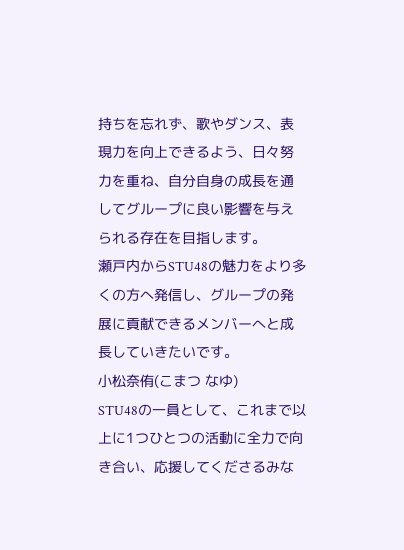持ちを忘れず、歌やダンス、表現力を向上できるよう、日々努力を重ね、自分自身の成長を通してグループに良い影響を与えられる存在を目指します。
瀬戸内からSTU48の魅力をより多くの方へ発信し、グループの発展に貢献できるメンバーへと成長していきたいです。
小松奈侑(こまつ なゆ)
STU48の一員として、これまで以上に1つひとつの活動に全力で向き合い、応援してくださるみな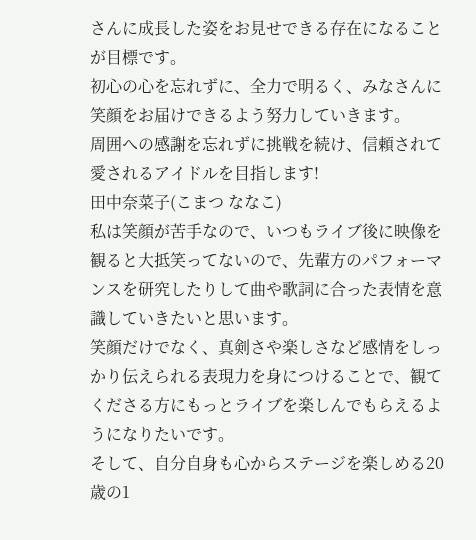さんに成長した姿をお見せできる存在になることが目標です。
初心の心を忘れずに、全力で明るく、みなさんに笑顔をお届けできるよう努力していきます。
周囲への感謝を忘れずに挑戦を続け、信頼されて愛されるアイドルを目指します!
田中奈菜子(こまつ ななこ)
私は笑顔が苦手なので、いつもライブ後に映像を観ると大抵笑ってないので、先輩方のパフォーマンスを研究したりして曲や歌詞に合った表情を意識していきたいと思います。
笑顔だけでなく、真剣さや楽しさなど感情をしっかり伝えられる表現力を身につけることで、観てくださる方にもっとライブを楽しんでもらえるようになりたいです。
そして、自分自身も心からステージを楽しめる20歳の1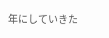年にしていきた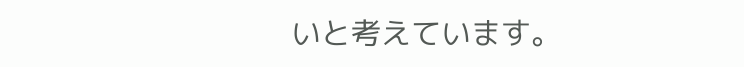いと考えています。